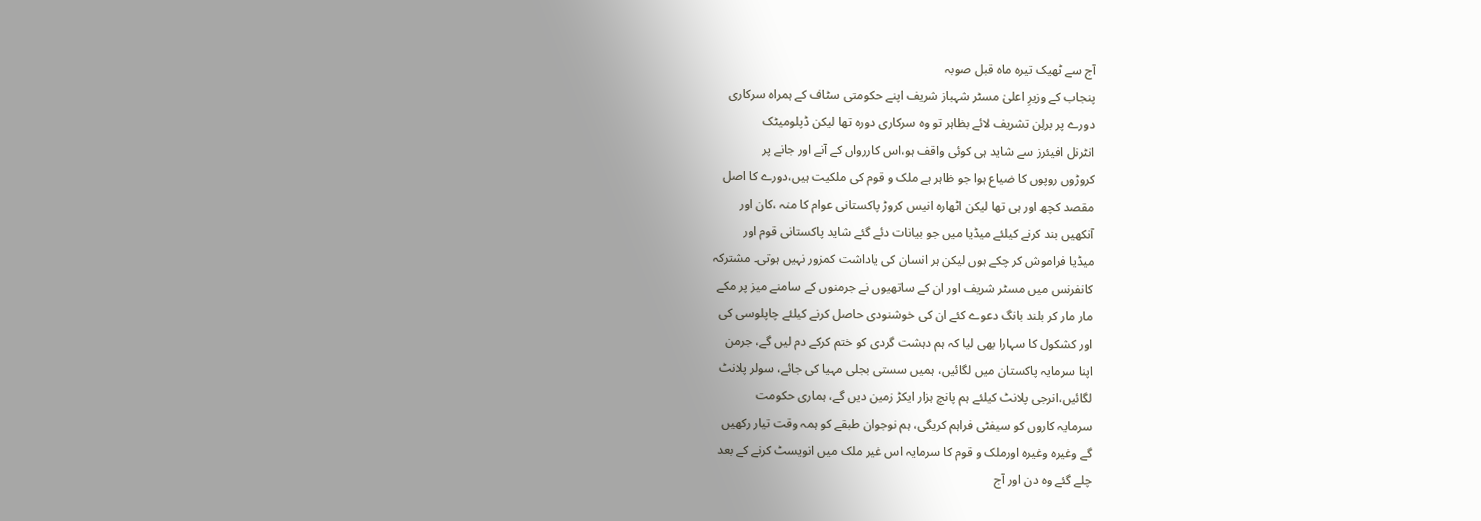آج سے ٹھیک تیرہ ماہ قبل صوبہ
پنجاب کے وزیرِ اعلیٰ مسٹر شہباز شریف اپنے حکومتی سٹاف کے ہمراہ سرکاری
دورے پر برلِن تشریف لائے بظاہر تو وہ سرکاری دورہ تھا لیکن ڈپلومیٹک
انٹرنل افیئرز سے شاید ہی کوئی واقف ہو،اس کاررواں کے آنے اور جانے پر
کروڑوں روپوں کا ضیاع ہوا جو ظاہر ہے ملک و قوم کی ملکیت ہیں،دورے کا اصل
مقصد کچھ اور ہی تھا لیکن اٹھارہ انیس کروڑ پاکستانی عوام کا منہ ،کان اور
آنکھیں بند کرنے کیلئے میڈیا میں جو بیانات دئے گئے شاید پاکستانی قوم اور
میڈیا فراموش کر چکے ہوں لیکن ہر انسان کی یاداشت کمزور نہیں ہوتی۔ مشترکہ
کانفرنس میں مسٹر شریف اور ان کے ساتھیوں نے جرمنوں کے سامنے میز پر مکے
مار مار کر بلند بانگ دعوے کئے ان کی خوشنودی حاصل کرنے کیلئے چاپلوسی کی
اور کشکول کا سہارا بھی لیا کہ ہم دہشت گردی کو ختم کرکے دم لیں گے، جرمن
اپنا سرمایہ پاکستان میں لگائیں، ہمیں سستی بجلی مہیا کی جائے، سولر پلانٹ
لگائیں،انرجی پلانٹ کیلئے ہم پانچ ہزار ایکڑ زمین دیں گے، ہماری حکومت
سرمایہ کاروں کو سیفٹی فراہم کریگی، ہم نوجوان طبقے کو ہمہ وقت تیار رکھیں
گے وغیرہ وغیرہ اورملک و قوم کا سرمایہ اس غیر ملک میں انویسٹ کرنے کے بعد
چلے گئے وہ دن اور آج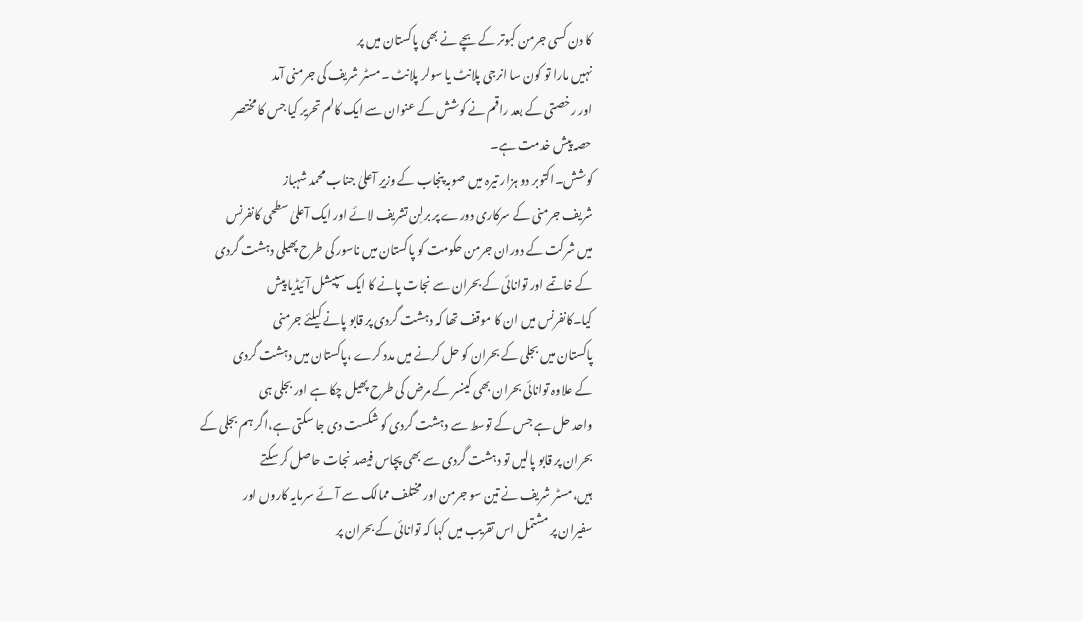کا دن کسی جرمن کبوتر کے بچے نے بھی پاکستان میں پر
نہیں مارا تو کون سا انرجی پلانٹ یا سولر پلانٹ ۔مسٹر شریف کی جرمنی آمد
اور رخصتی کے بعد راقم نے کوشش کے عنوان سے ایک کالم تحریر کیا جس کا مختصر
حصہ پیش خدمت ہے۔
کوشش۔اکتوبر دو ہزار تیرہ میں صوبہ پنجاب کے وزیرِ آعلیٰ جناب محمد شہباز
شریف جرمنی کے سرکاری دورے پر برلِن تشریف لائے اور ایک آعلیٰ سطحی کانفرنس
میں شرکت کے دوران جرمن حکومت کو پاکستان میں ناسور کی طرح پھیلی دہشت گردی
کے خاتمے اور توانائی کے بحران سے نجات پانے کا ایک سپیشل آئیڈیا پیش
کیا۔کانفرنس میں ان کا موقف تھا کہ دہشت گردی پر قابو پانے کیلئے جرمنی
پاکستان میں بجلی کے بحران کو حل کرنے میں مدد کرے ،پاکستان میں دہشت گردی
کے علاوہ توانائی بحران بھی کینسر کے مرض کی طرح پھیل چکا ہے اور بجلی ہی
واحد حل ہے جس کے توسط سے دہشت گردی کو شکست دی جا سکتی ہے،اگر ہم بجلی کے
بحران پر قابو پالیں تو دہشت گردی سے بھی پچاس فیصد نجات حاصل کر سکتے
ہیں،مسٹر شریف نے تین سو جرمن اور مختلف ممالک سے آئے سرمایہ کاروں اور
سفیران پر مشتمل اس تقریب میں کہا کہ توانائی کے بحران پر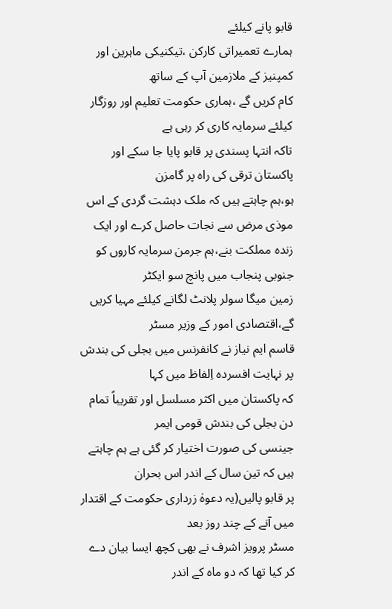قابو پانے کیلئے
ہمارے تعمیراتی کارکن ،تیکنیکی ماہرین اور کمپنیز کے ملازمین آپ کے ساتھ
کام کریں گے ،ہماری حکومت تعلیم اور روزگار کیلئے سرمایہ کاری کر رہی ہے
تاکہ انتہا پسندی پر قابو پایا جا سکے اور پاکستان ترقی کی راہ پر گامزن
ہو،ہم چاہتے ہیں کہ ملک دہشت گردی کے اس موذی مرض سے نجات حاصل کرے اور ایک
زندہ مملکت بنے،ہم جرمن سرمایہ کاروں کو جنوبی پنجاب میں پانچ سو ایکٹر
زمین میگا سولر پلانٹ لگانے کیلئے مہیا کریں گے،اقتصادی امور کے وزیر مسٹر
قاسم ایم نیاز نے کانفرنس میں بجلی کی بندش پر نہایت افسردہ اِلفاظ میں کہا
کہ پاکستان میں اکثر مسلسل اور تقریباً تمام دن بجلی کی بندش قومی ایمر
جینسی کی صورت اختیار کر گئی ہے ہم چاہتے ہیں کہ تین سال کے اندر اس بحران
پر قابو پالیں(یہ دعوہٰ زرداری حکومت کے اقتدار میں آنے کے چند روز بعد
مسٹر پرویز اشرف نے بھی کچھ ایسا بیان دے کر کیا تھا کہ دو ماہ کے اندر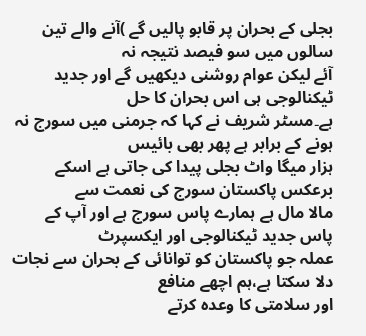بجلی کے بحران پر قابو پالیں گے )آنے والے تین سالوں میں سو فیصد نتیجہ نہ
آئے لیکن عوام روشنی دیکھیں گے اور جدید ٹیکنالوجی ہی اس بحران کا حل
ہے۔مسٹر شریف نے کہا کہ جرمنی میں سورج نہ ہونے کے برابر ہے پھر بھی بائیس
ہزار میگا واٹ بجلی پیدا کی جاتی ہے اسکے برعکس پاکستان سورج کی نعمت سے
مالا مال ہے ہمارے پاس سورج ہے اور آپ کے پاس جدید ٹیکنالوجی اور ایکسپرٹ
عملہ جو پاکستان کو توانائی کے بحران سے نجات دلا سکتا ہے،ہم اچھے منافع
اور سلامتی کا وعدہ کرتے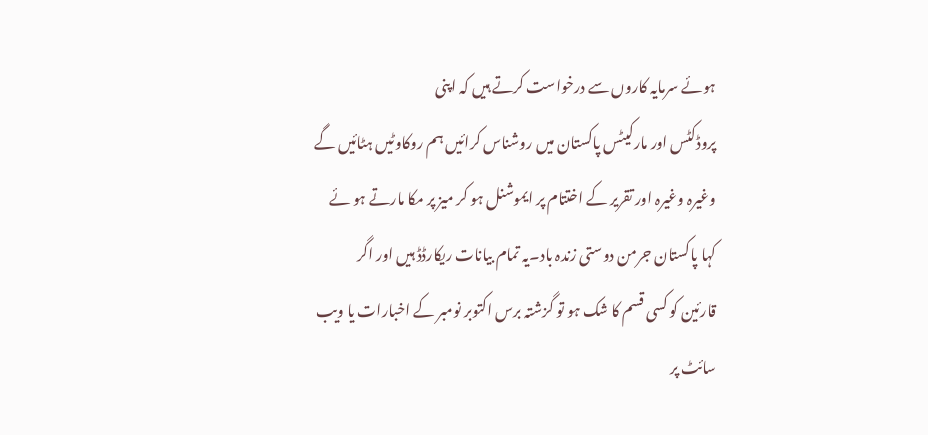ہوئے سرمایہ کاروں سے درخواست کرتے ہیں کہ اپنی
پروڈکٹس اور مارکیٹس پاکستان میں روشناس کرائیں ہم روکاوٹیں ہٹائیں گے
وغیرہ وغیرہ اور تقریر کے اختتام پر ایموشنل ہو کر میز پر مکا مارتے ہو ئے
کہا پاکستان جرمن دوستی زندہ باد۔یہ تمام بیانات ریکارڈڈ ہیں اور اگر
قارئین کو کسی قسم کا شک ہو تو گزشتہ برس اکتوبر نومبر کے اخبارات یا ویب
سائٹ پر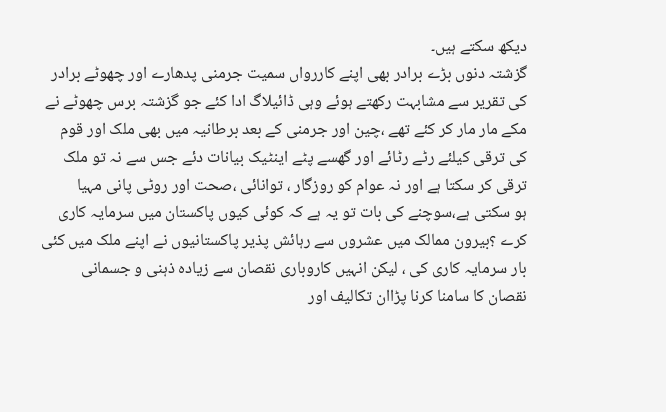دیکھ سکتے ہیں۔
گزشتہ دنوں بڑے برادر بھی اپنے کاررواں سمیت جرمنی پدھارے اور چھوٹے برادر
کی تقریر سے مشابہت رکھتے ہوئے وہی ڈائیلاگ ادا کئے جو گزشتہ برس چھوٹے نے
مکے مار مار کر کئے تھے ،چین اور جرمنی کے بعد برطانیہ میں بھی ملک اور قوم
کی ترقی کیلئے رٹے رٹائے اور گھسے پٹے اینٹیک بیانات دئے جس سے نہ تو ملک
ترقی کر سکتا ہے اور نہ عوام کو روزگار ، توانائی ،صحت اور روٹی پانی مہیا
ہو سکتی ہے،سوچنے کی بات تو یہ ہے کہ کوئی کیوں پاکستان میں سرمایہ کاری
کرے ؟بیرون ممالک میں عشروں سے رہائش پذیر پاکستانیوں نے اپنے ملک میں کئی
بار سرمایہ کاری کی ، لیکن انہیں کاروباری نقصان سے زیادہ ذہنی و جسمانی
نقصان کا سامنا کرنا پڑاان تکالیف اور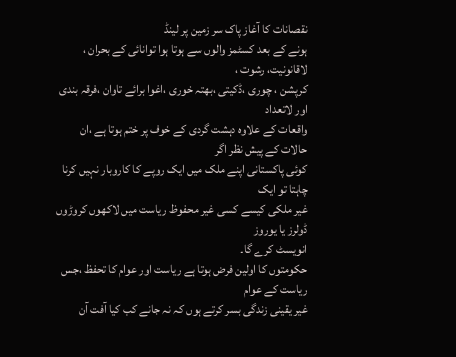نقصانات کا آغاز پاک سر زمین پر لینڈ
ہونے کے بعد کسٹمز والوں سے ہوتا ہوا توانائی کے بحران ، لاقانونیت، رشوت ،
کرپشن ، چوری ،ڈکیتی ،بھتہ خوری ،اغوا برائے تاوان ،فرقہ بندی اور لاتعداد
واقعات کے علاوہ دہشت گردی کے خوف پر ختم ہوتا ہے ،ان حالات کے پیش نظر اگر
کوئی پاکستانی اپنے ملک میں ایک روپے کا کاروبار نہیں کرنا چاہتا تو ایک
غیر ملکی کیسے کسی غیر محفوظ ریاست میں لاکھوں کروڑوں ڈولرز یا یوروز
انویسٹ کرے گا۔
حکومتوں کا اولین فرض ہوتا ہے ریاست اور عوام کا تحفظ ،جس ریاست کے عوام
غیر یقینی زندگی بسر کرتے ہوں کہ نہ جانے کب کیا آفت آن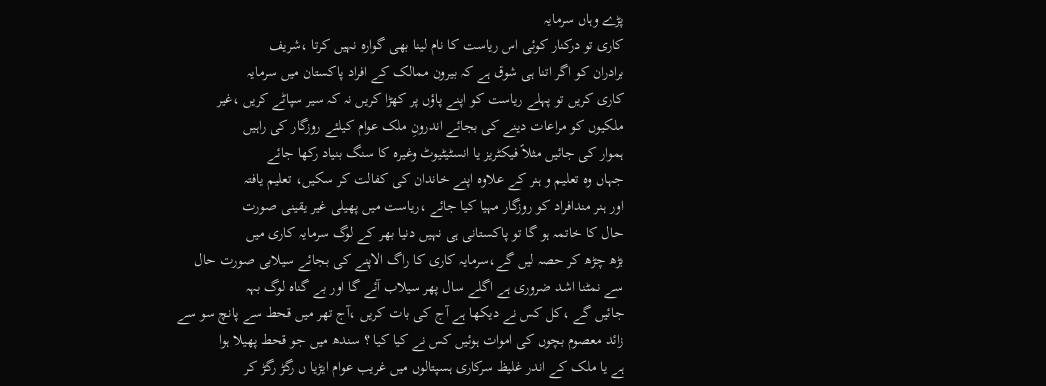پڑے وہاں سرمایہ
کاری تو درکنار کوئی اس ریاست کا نام لینا بھی گوارہ نہیں کرتا ،شریف
برادران کو اگر اتنا ہی شوق ہے کہ بیرون ممالک کے افراد پاکستان میں سرمایہ
کاری کریں تو پہلے ریاست کو اپنے پاؤں پر کھڑا کریں نہ کہ سیر سپاٹے کریں ،غیر
ملکیوں کو مراعات دینے کی بجائے اندرونِ ملک عوام کیلئے روزگار کی راہیں
ہموار کی جائیں مثلاً فیکٹریز یا انسٹیٹیوٹ وغیرہ کا سنگ بنیاد رکھا جائے
جہاں وہ تعلیم و ہنر کے علاوہ اپنے خاندان کی کفالت کر سکیں، تعلیم یافتہ
اور ہنر مندافراد کو روزگار مہیا کیا جائے ،ریاست میں پھیلی غیر یقینی صورت
حال کا خاتمہ ہو گا تو پاکستانی ہی نہیں دنیا بھر کے لوگ سرمایہ کاری میں
بڑھ چڑھ کر حصہ لیں گے،سرمایہ کاری کا راگ الاپنے کی بجائے سیلابی صورت حال
سے نمٹنا اشد ضروری ہے اگلے سال پھر سیلاب آئے گا اور بے گناہ لوگ بہہ
جائیں گے ،کل کس نے دیکھا ہے آج کی بات کریں ،آج تھر میں قحط سے پانچ سو سے
زائد معصوم بچوں کی اموات ہوئیں کس نے کیا کیا ؟ سندھ میں جو قحط پھیلا ہوا
ہے یا ملک کے اندر غلیظ سرکاری ہسپتالوں میں غریب عوام ایڑیا ں رگڑ رگڑ کر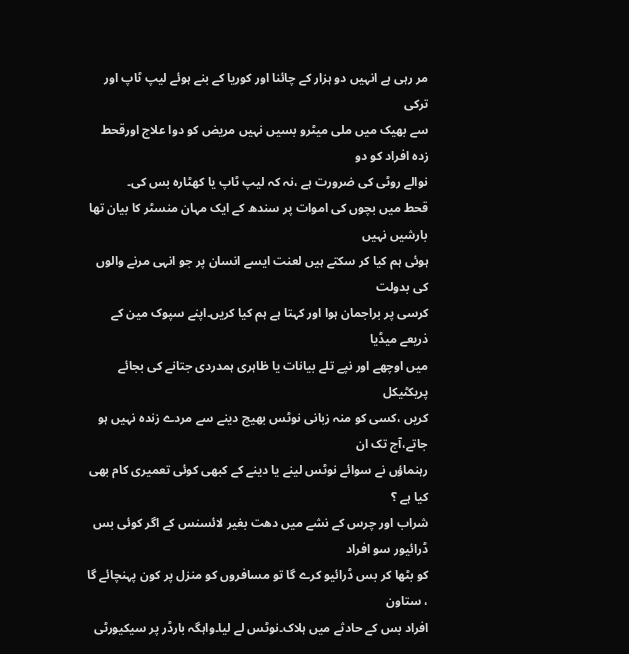مر رہی ہے انہیں دو ہزار کے چائنا اور کوریا کے بنے ہوئے لیپ ٹاپ اور ترکی
سے بھیک میں ملی میٹرو بسیں نہیں مریض کو دوا علاج اورقحط زدہ افراد کو دو
نوالے روٹی کی ضرورت ہے ،نہ کہ لیپ ٹاپ یا کھٹارہ بس کی۔
قحط میں بچوں کی اموات پر سندھ کے ایک مہان منسٹر کا بیان تھا بارشیں نہیں
ہوئی ہم کیا کر سکتے ہیں لعنت ایسے انسان پر جو انہی مرنے والوں کی بدولت
کرسی پر براجمان ہوا اور کہتا ہے ہم کیا کریں۔اپنے سپوک مین کے ذریعے میڈیا
میں اوچھے اور نپے تلے بیانات یا ظاہری ہمدردی جتانے کی بجائے پریکٹیکل
کریں ،کسی کو منہ زبانی نوٹس بھیج دینے سے مردے زندہ نہیں ہو جاتے،آج تک ان
رہنماؤں نے سوائے نوٹس لینے یا دینے کے کبھی کوئی تعمیری کام بھی کیا ہے ؟
شراب اور چرس کے نشے میں دھت بغیر لائسنس کے اگر کوئی بس ڈرائیور سو افراد
کو بٹھا کر بس ڈرائیو کرے گا تو مسافروں کو منزل پر کون پہنچائے گا ، ستاون
افراد بس کے حادثے میں ہلاک۔نوٹس لے لیا۔واہگہ بارڈر پر سیکیورٹی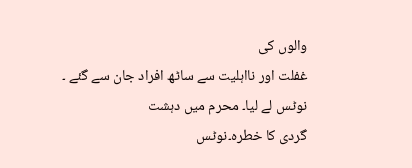والوں کی
غفلت اور نااہلیت سے ساٹھ افراد جان سے گئے ۔ نوٹس لے لیا۔ محرم میں دہشت
گردی کا خطرہ۔نوٹس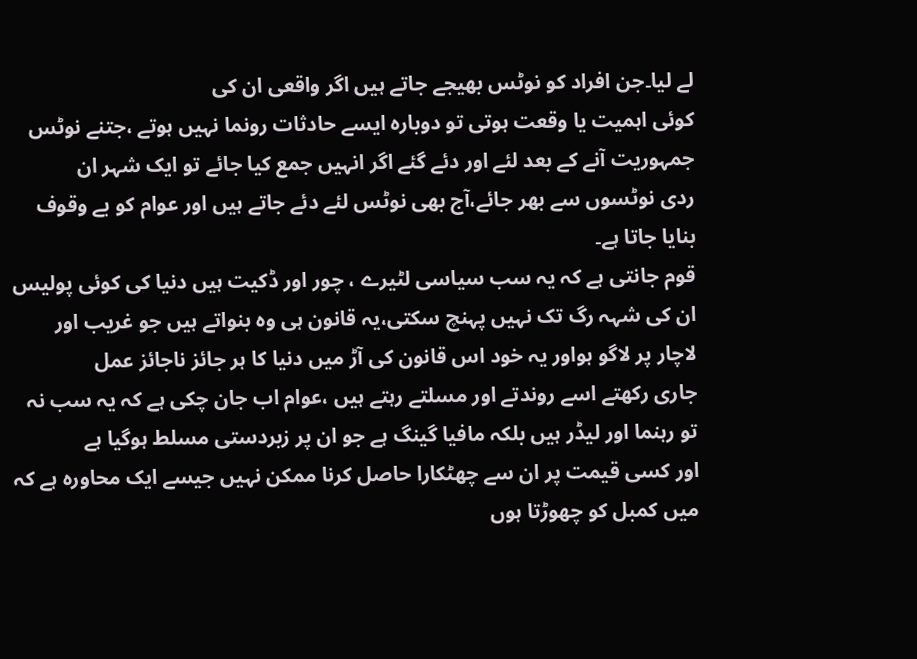لے لیا۔جن افراد کو نوٹس بھیجے جاتے ہیں اگر واقعی ان کی
کوئی اہمیت یا وقعت ہوتی تو دوبارہ ایسے حادثات رونما نہیں ہوتے ،جتنے نوٹس
جمہوریت آنے کے بعد لئے اور دئے گئے اگر انہیں جمع کیا جائے تو ایک شہر ان
ردی نوٹسوں سے بھر جائے،آج بھی نوٹس لئے دئے جاتے ہیں اور عوام کو بے وقوف
بنایا جاتا ہے۔
قوم جانتی ہے کہ یہ سب سیاسی لٹیرے ، چور اور ڈکیت ہیں دنیا کی کوئی پولیس
ان کی شہہ رگ تک نہیں پہنچ سکتی،یہ قانون ہی وہ بنواتے ہیں جو غریب اور
لاچار پر لاگو ہواور یہ خود اس قانون کی آڑ میں دنیا کا ہر جائز ناجائز عمل
جاری رکھتے اسے روندتے اور مسلتے رہتے ہیں ،عوام اب جان چکی ہے کہ یہ سب نہ
تو رہنما اور لیڈر ہیں بلکہ مافیا گینگ ہے جو ان پر زبردستی مسلط ہوگیا ہے
اور کسی قیمت پر ان سے چھٹکارا حاصل کرنا ممکن نہیں جیسے ایک محاورہ ہے کہ
میں کمبل کو چھوڑتا ہوں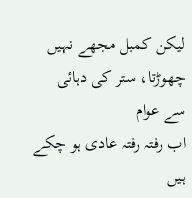لیکن کمبل مجھے نہیں چھوڑتا، ستر کی دہائی سے عوام
اب رفتہ رفتہ عادی ہو چکے ہیں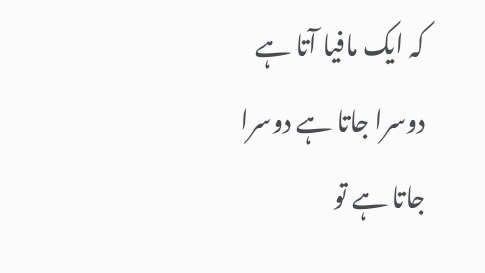کہ ایک مافیا آتا ہے دوسرا جاتا ہے دوسرا
جاتا ہے تو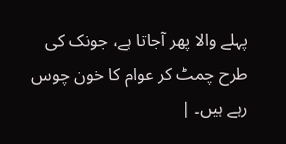پہلے والا پھر آجاتا ہے، جونک کی طرح چمٹ کر عوام کا خون چوس
رہے ہیں۔ |